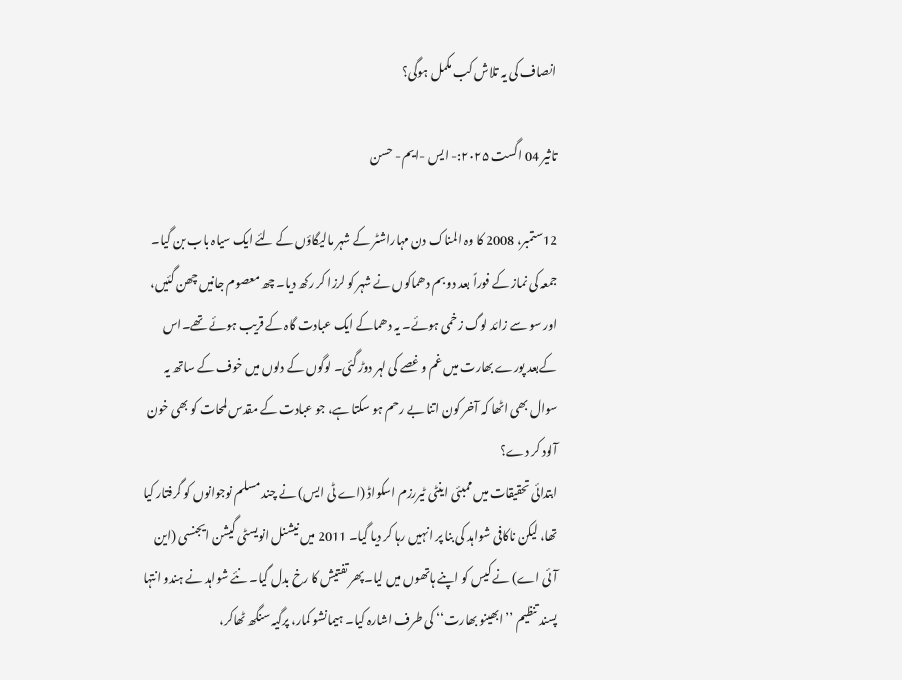انصاف کی یہ تلاش کب مکمل ہوگی؟

تاثیر 04 اگست ۲۰۲۵:- ایس -ایم- حسن

12ستمبر، 2008 کا وہ المناک دن مہاراشٹر کے شہر مالیگاؤں کے لئے ایک سیاہ باب بن گیا۔ جمعہ کی نماز کے فوراً بعد دو بم دھماکوں نے شہر کو لرزا کر رکھ دیا۔ چھ معصوم جانیں چھن گئیں، اور سو سے زائد لوگ زخمی ہوئے۔ یہ دھماکے ایک عبادت گاہ کے قریب ہوئے تھے۔اس کےبعد پورے بھارت میں غم و غصے کی لہر دوڑ گئی۔ لوگوں کے دلوں میں خوف کے ساتھ یہ سوال بھی اٹھا کہ آخر کون اتنا بے رحم ہو سکتا ہے، جو عبادت کے مقدس لمحات کو بھی خون آلود کر دے؟
ابتدائی تحقیقات میں ممبئی اینٹی ٹیررزم اسکواڈ (اے ٹی ایس) نے چند مسلم نوجوانوں کو گرفتار کیا تھا، لیکن ناکافی شواہد کی بنا پر انہیں رہا کر دیا گیا۔ 2011 میں نیشنل انویسٹی گیشن ایجنسی (این آئی اے) نے کیس کو اپنے ہاتھوں میں لیا۔پھر تفتیش کا رخ بدل گیا۔ نئے شواہد نے ہندو انتہا پسند تنظیم ’’ابھینو بھارت‘‘ کی طرف اشارہ کیا۔ ہیمانشو کمار، پرگیہ سنگھ ٹھاکر،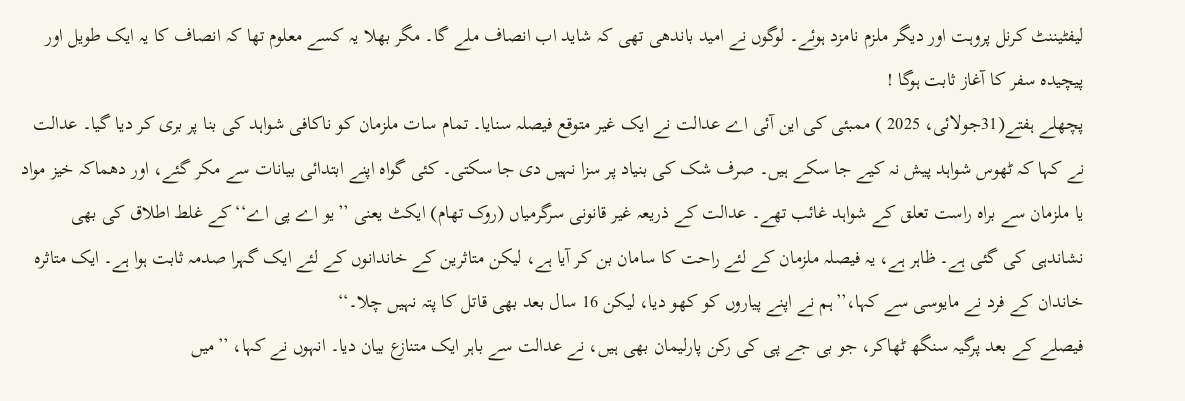لیفٹیننٹ کرنل پروہت اور دیگر ملزم نامزد ہوئے۔ لوگوں نے امید باندھی تھی کہ شاید اب انصاف ملے گا۔ مگر بھلا یہ کسے معلوم تھا کہ انصاف کا یہ ایک طویل اور پیچیدہ سفر کا آغاز ثابت ہوگا !
پچھلے ہفتے(31جولائی، 2025 ) ممبئی کی این آئی اے عدالت نے ایک غیر متوقع فیصلہ سنایا۔ تمام سات ملزمان کو ناکافی شواہد کی بنا پر بری کر دیا گیا۔ عدالت نے کہا کہ ٹھوس شواہد پیش نہ کیے جا سکے ہیں۔ صرف شک کی بنیاد پر سزا نہیں دی جا سکتی۔ کئی گواہ اپنے ابتدائی بیانات سے مکر گئے، اور دھماکہ خیز مواد یا ملزمان سے براہ راست تعلق کے شواہد غائب تھے۔ عدالت کے ذریعہ غیر قانونی سرگرمیاں (روک تھام) ایکٹ یعنی ’’یو اے پی اے‘‘کے غلط اطلاق کی بھی نشاندہی کی گئی ہے۔ ظاہر ہے، یہ فیصلہ ملزمان کے لئے راحت کا سامان بن کر آیا ہے، لیکن متاثرین کے خاندانوں کے لئے ایک گہرا صدمہ ثابت ہوا ہے۔ ایک متاثرہ خاندان کے فرد نے مایوسی سے کہا،’’ہم نے اپنے پیاروں کو کھو دیا، لیکن 16 سال بعد بھی قاتل کا پتہ نہیں چلا۔‘‘
فیصلے کے بعد پرگیہ سنگھ ٹھاکر، جو بی جے پی کی رکن پارلیمان بھی ہیں، نے عدالت سے باہر ایک متنازع بیان دیا۔ انہوں نے کہا، ’’میں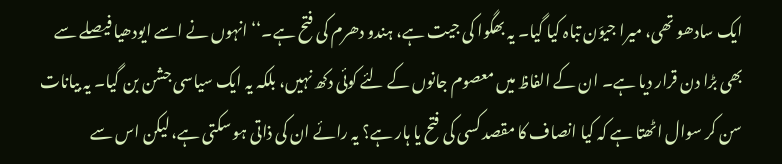ایک سادھو تھی، میرا جیوَن تباہ کیا گیا۔ یہ بھگوا کی جیت ہے، ہندو دھرم کی فتح ہے۔‘‘ انہوں نے اسے ایودھیا فیصلے سے بھی بڑا دن قرار دیا ہے۔ ان کے الفاظ میں معصوم جانوں کے لئے کوئی دکھ نہیں، بلکہ یہ ایک سیاسی جشن بن گیا۔ یہ بیانات سن کر سوال اٹھتا ہے کہ کیا انصاف کا مقصد کسی کی فتح یا ہار ہے؟ یہ رائے ان کی ذاتی ہو سکتی ہے، لیکن اس سے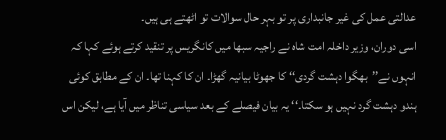عدالتی عمل کی غیر جانبداری پر تو بہر حال سوالات تو اٹھتے ہی ہیں۔
اسی دوران، وزیر داخلہ امت شاہ نے راجیہ سبھا میں کانگریس پر تنقید کرتے ہوئے کہا کہ انہوں نے’’بھگوا دہشت گردی‘‘ کا جھوٹا بیانیہ گھڑا۔ ان کا کہنا تھا۔ ان کے مطابق کوئی ہندو دہشت گرد نہیں ہو سکتا۔‘‘ یہ بیان فیصلے کے بعد سیاسی تناظر میں آیا ہے، لیکن اس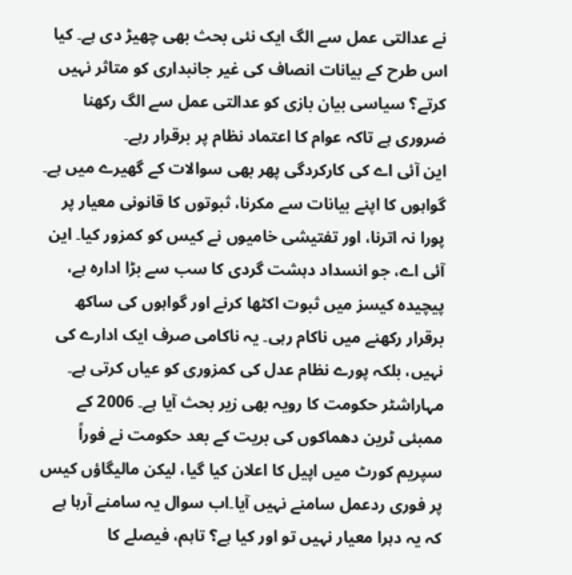نے عدالتی عمل سے الگ ایک نئی بحث بھی چھیڑ دی ہے۔ کیا اس طرح کے بیانات انصاف کی غیر جانبداری کو متاثر نہیں کرتے؟ سیاسی بیان بازی کو عدالتی عمل سے الگ رکھنا ضروری ہے تاکہ عوام کا اعتماد نظام پر برقرار رہے۔
این آئی اے کی کارکردگی پھر بھی سوالات کے گھیرے میں ہے۔ گواہوں کا اپنے بیانات سے مکرنا، ثبوتوں کا قانونی معیار پر پورا نہ اترنا، اور تفتیشی خامیوں نے کیس کو کمزور کیا۔ این آئی اے، جو انسداد دہشت گردی کا سب سے بڑا ادارہ ہے، پیچیدہ کیسز میں ثبوت اکٹھا کرنے اور گواہوں کی ساکھ برقرار رکھنے میں ناکام رہی۔ یہ ناکامی صرف ایک ادارے کی نہیں، بلکہ پورے نظام عدل کی کمزوری کو عیاں کرتی ہے۔
مہاراشٹر حکومت کا رویہ بھی زیر بحث آیا ہے۔ 2006 کے ممبئی ٹرین دھماکوں کی بریت کے بعد حکومت نے فوراً سپریم کورٹ میں اپیل کا اعلان کیا گیا، لیکن مالیگاؤں کیس پر فوری ردعمل سامنے نہیں آیا۔اب سوال یہ سامنے آرہا ہے کہ یہ دہرا معیار نہیں تو اور کیا ہے؟ تاہم، فیصلے کا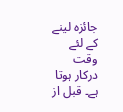جائزہ لینے کے لئے وقت درکار ہوتا ہے۔ قبل از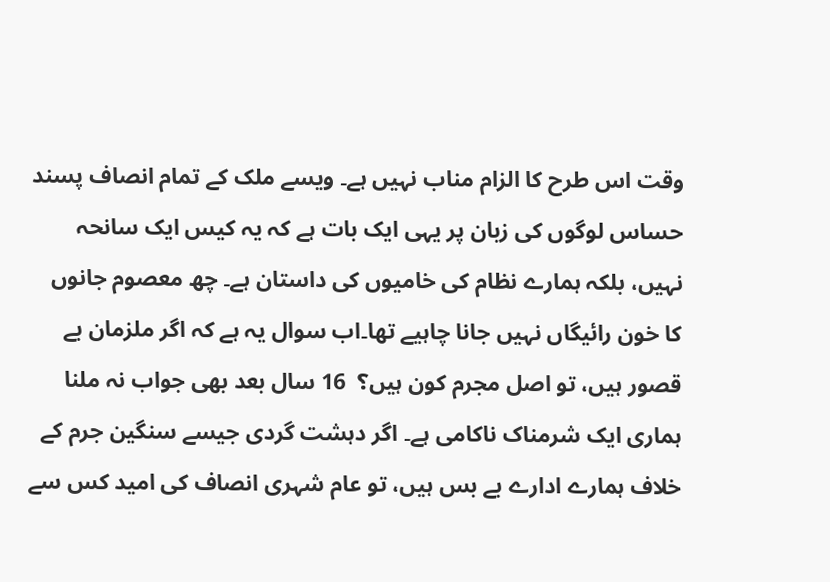وقت اس طرح کا الزام مناب نہیں ہے۔ ویسے ملک کے تمام انصاف پسند حساس لوگوں کی زبان پر یہی ایک بات ہے کہ یہ کیس ایک سانحہ نہیں، بلکہ ہمارے نظام کی خامیوں کی داستان ہے۔ چھ معصوم جانوں کا خون رائیگاں نہیں جانا چاہیے تھا۔اب سوال یہ ہے کہ اگر ملزمان بے قصور ہیں، تو اصل مجرم کون ہیں؟  16 سال بعد بھی جواب نہ ملنا  ہماری ایک شرمناک ناکامی ہے۔ اگر دہشت گردی جیسے سنگین جرم کے خلاف ہمارے ادارے بے بس ہیں، تو عام شہری انصاف کی امید کس سے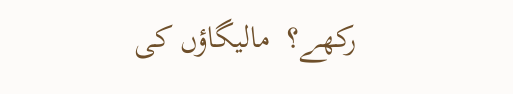رکھے؟  مالیگاؤں کی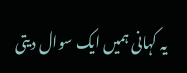یہ کہانی ہمیں ایک سوال دیتی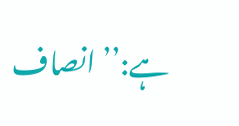ہے:’’ انصاف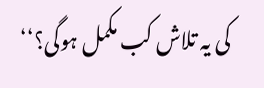کی یہ تلاش کب مکمل ہوگی؟‘‘